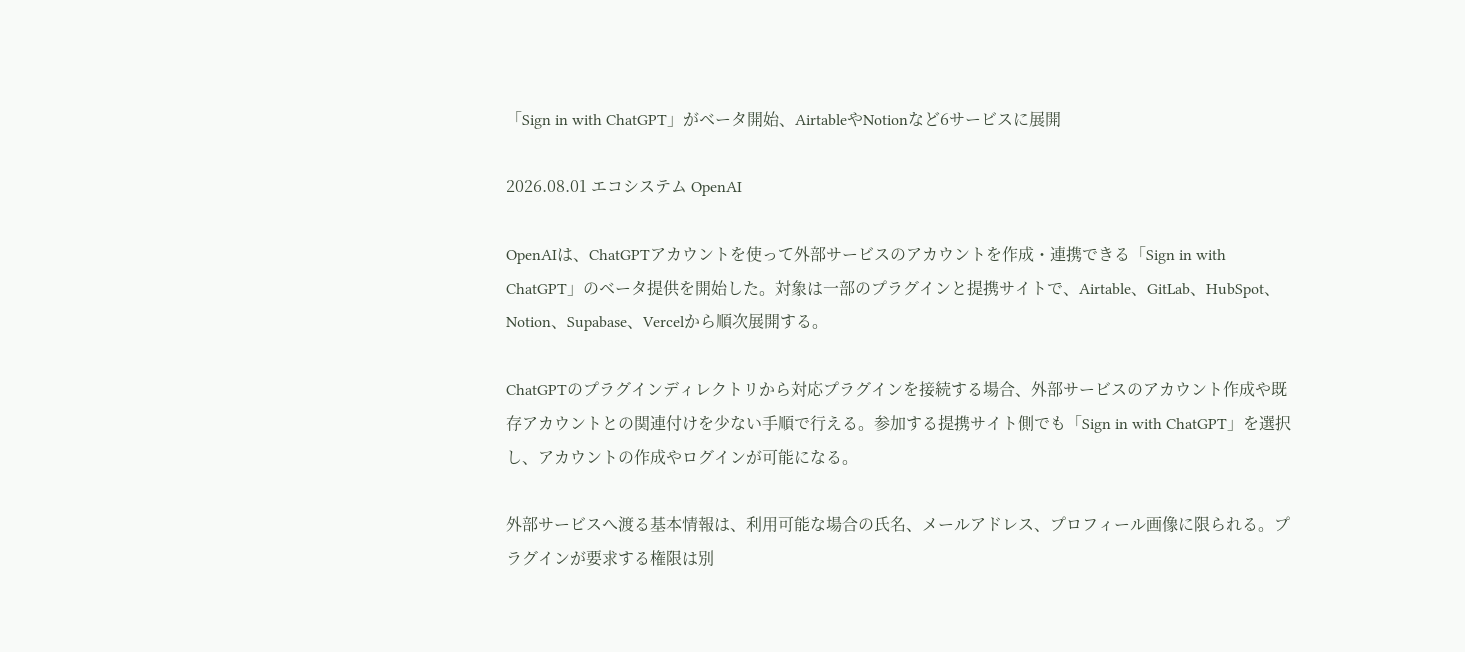「Sign in with ChatGPT」がベータ開始、AirtableやNotionなど6サービスに展開

2026.08.01 エコシステム OpenAI

OpenAIは、ChatGPTアカウントを使って外部サービスのアカウントを作成・連携できる「Sign in with ChatGPT」のベータ提供を開始した。対象は一部のプラグインと提携サイトで、Airtable、GitLab、HubSpot、Notion、Supabase、Vercelから順次展開する。

ChatGPTのプラグインディレクトリから対応プラグインを接続する場合、外部サービスのアカウント作成や既存アカウントとの関連付けを少ない手順で行える。参加する提携サイト側でも「Sign in with ChatGPT」を選択し、アカウントの作成やログインが可能になる。

外部サービスへ渡る基本情報は、利用可能な場合の氏名、メールアドレス、プロフィール画像に限られる。プラグインが要求する権限は別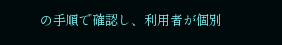の手順で確認し、利用者が個別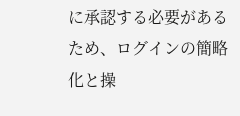に承認する必要があるため、ログインの簡略化と操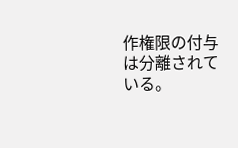作権限の付与は分離されている。